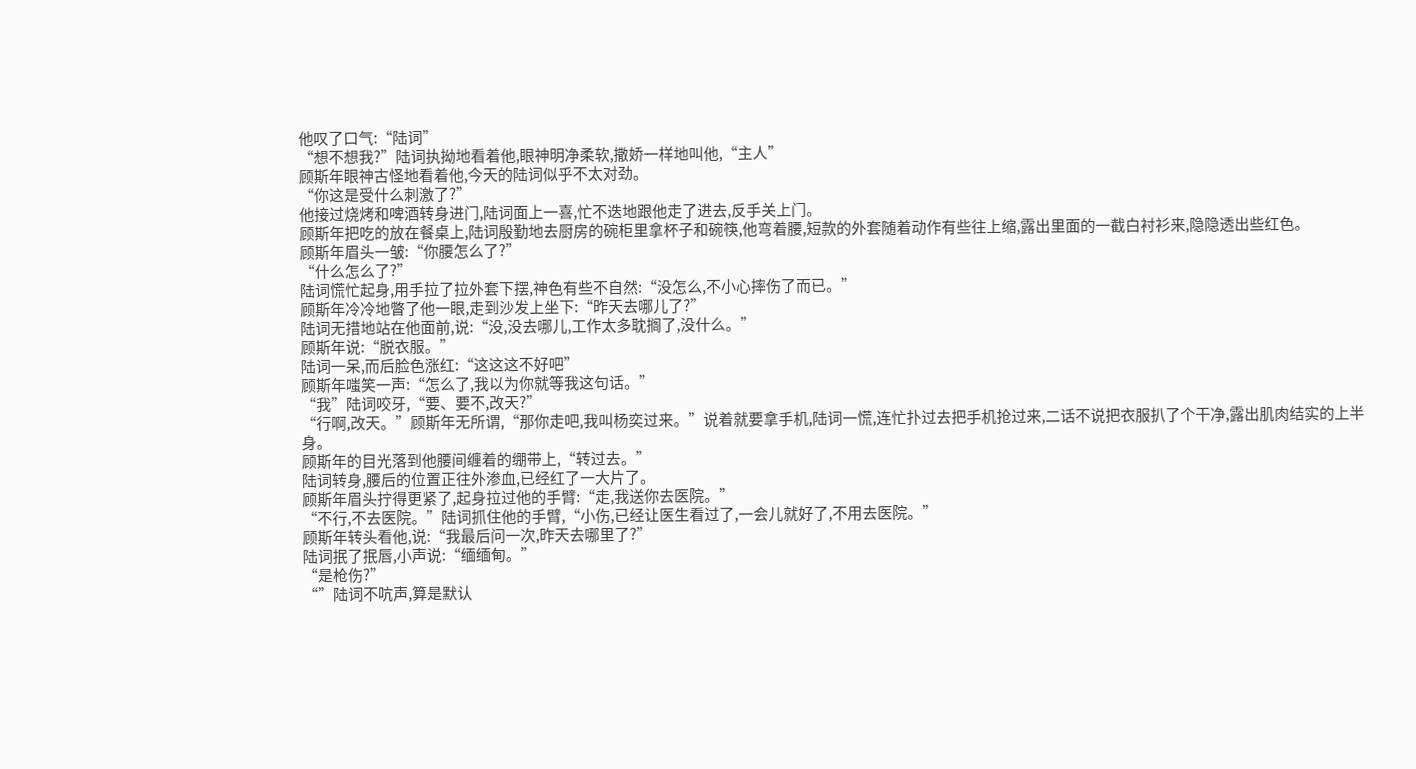他叹了口气:“陆词”
“想不想我?”陆词执拗地看着他,眼神明净柔软,撒娇一样地叫他,“主人”
顾斯年眼神古怪地看着他,今天的陆词似乎不太对劲。
“你这是受什么刺激了?”
他接过烧烤和啤酒转身进门,陆词面上一喜,忙不迭地跟他走了进去,反手关上门。
顾斯年把吃的放在餐桌上,陆词殷勤地去厨房的碗柜里拿杯子和碗筷,他弯着腰,短款的外套随着动作有些往上缩,露出里面的一截白衬衫来,隐隐透出些红色。
顾斯年眉头一皱:“你腰怎么了?”
“什么怎么了?”
陆词慌忙起身,用手拉了拉外套下摆,神色有些不自然:“没怎么,不小心摔伤了而已。”
顾斯年冷冷地瞥了他一眼,走到沙发上坐下:“昨天去哪儿了?”
陆词无措地站在他面前,说:“没,没去哪儿,工作太多耽搁了,没什么。”
顾斯年说:“脱衣服。”
陆词一呆,而后脸色涨红:“这这这不好吧”
顾斯年嗤笑一声:“怎么了,我以为你就等我这句话。”
“我”陆词咬牙,“要、要不,改天?”
“行啊,改天。”顾斯年无所谓,“那你走吧,我叫杨奕过来。”说着就要拿手机,陆词一慌,连忙扑过去把手机抢过来,二话不说把衣服扒了个干净,露出肌肉结实的上半身。
顾斯年的目光落到他腰间缠着的绷带上,“转过去。”
陆词转身,腰后的位置正往外渗血,已经红了一大片了。
顾斯年眉头拧得更紧了,起身拉过他的手臂:“走,我送你去医院。”
“不行,不去医院。”陆词抓住他的手臂,“小伤,已经让医生看过了,一会儿就好了,不用去医院。”
顾斯年转头看他,说:“我最后问一次,昨天去哪里了?”
陆词抿了抿唇,小声说:“缅缅甸。”
“是枪伤?”
“”陆词不吭声,算是默认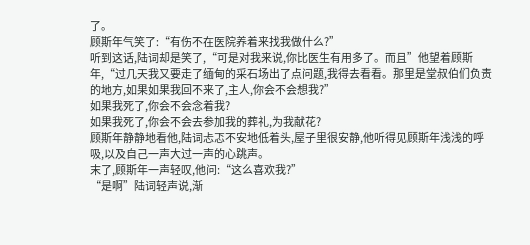了。
顾斯年气笑了:“有伤不在医院养着来找我做什么?”
听到这话,陆词却是笑了,“可是对我来说,你比医生有用多了。而且”他望着顾斯年,“过几天我又要走了缅甸的采石场出了点问题,我得去看看。那里是堂叔伯们负责的地方,如果如果我回不来了,主人,你会不会想我?”
如果我死了,你会不会念着我?
如果我死了,你会不会去参加我的葬礼,为我献花?
顾斯年静静地看他,陆词忐忑不安地低着头,屋子里很安静,他听得见顾斯年浅浅的呼吸,以及自己一声大过一声的心跳声。
末了,顾斯年一声轻叹,他问:“这么喜欢我?”
“是啊”陆词轻声说,渐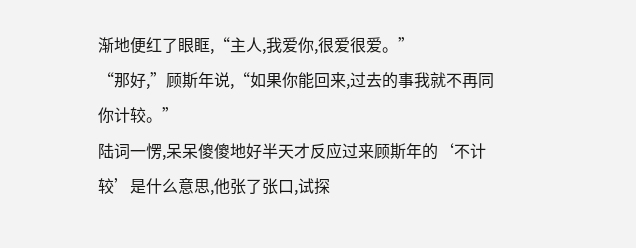渐地便红了眼眶,“主人,我爱你,很爱很爱。”
“那好,”顾斯年说,“如果你能回来,过去的事我就不再同你计较。”
陆词一愣,呆呆傻傻地好半天才反应过来顾斯年的‘不计较’是什么意思,他张了张口,试探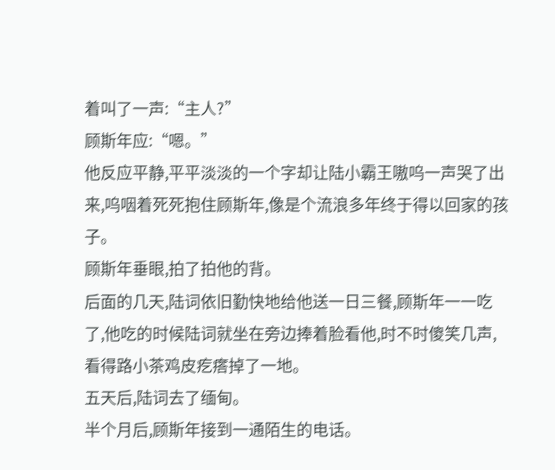着叫了一声:“主人?”
顾斯年应:“嗯。”
他反应平静,平平淡淡的一个字却让陆小霸王嗷呜一声哭了出来,呜咽着死死抱住顾斯年,像是个流浪多年终于得以回家的孩子。
顾斯年垂眼,拍了拍他的背。
后面的几天,陆词依旧勤快地给他送一日三餐,顾斯年一一吃了,他吃的时候陆词就坐在旁边捧着脸看他,时不时傻笑几声,看得路小茶鸡皮疙瘩掉了一地。
五天后,陆词去了缅甸。
半个月后,顾斯年接到一通陌生的电话。